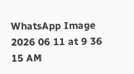WhatsApp Image 2026 06 11 at 9 36 15 AM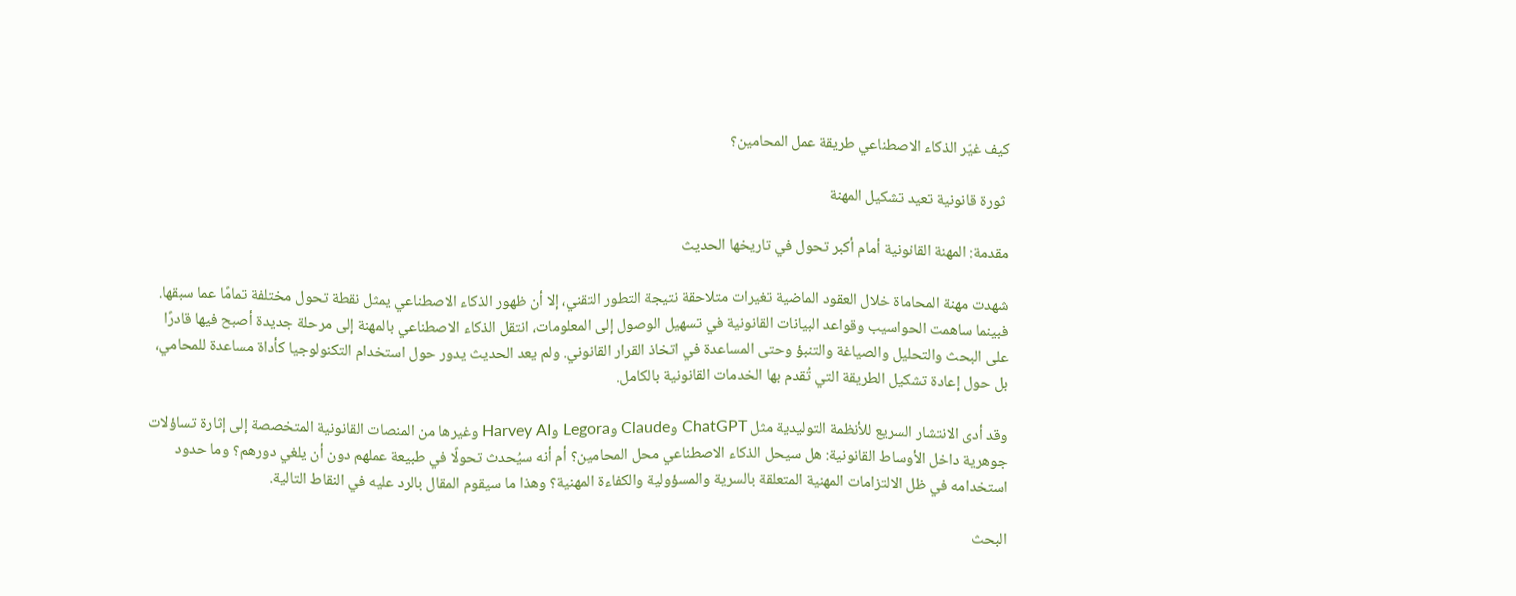كيف غيّر الذكاء الاصطناعي طريقة عمل المحامين؟

 ثورة قانونية تعيد تشكيل المهنة

مقدمة: المهنة القانونية أمام أكبر تحول في تاريخها الحديث

شهدت مهنة المحاماة خلال العقود الماضية تغيرات متلاحقة نتيجة التطور التقني، إلا أن ظهور الذكاء الاصطناعي يمثل نقطة تحول مختلفة تمامًا عما سبقها. فبينما ساهمت الحواسيب وقواعد البيانات القانونية في تسهيل الوصول إلى المعلومات، انتقل الذكاء الاصطناعي بالمهنة إلى مرحلة جديدة أصبح فيها قادرًا على البحث والتحليل والصياغة والتنبؤ وحتى المساعدة في اتخاذ القرار القانوني. ولم يعد الحديث يدور حول استخدام التكنولوجيا كأداة مساعدة للمحامي، بل حول إعادة تشكيل الطريقة التي تُقدم بها الخدمات القانونية بالكامل.

وقد أدى الانتشار السريع للأنظمة التوليدية مثل ChatGPT وClaude وLegora وHarvey AI وغيرها من المنصات القانونية المتخصصة إلى إثارة تساؤلات جوهرية داخل الأوساط القانونية: هل سيحل الذكاء الاصطناعي محل المحامين؟ أم أنه سيُحدث تحولًا في طبيعة عملهم دون أن يلغي دورهم؟ وما حدود استخدامه في ظل الالتزامات المهنية المتعلقة بالسرية والمسؤولية والكفاءة المهنية؟ وهذا ما سيقوم المقال بالرد عليه في النقاط التالية.

البحث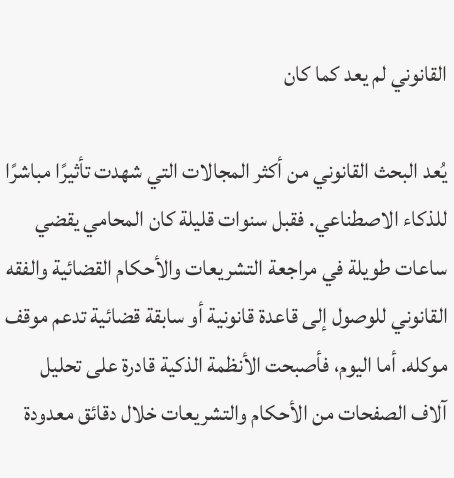القانوني لم يعد كما كان

يُعد البحث القانوني من أكثر المجالات التي شهدت تأثيرًا مباشرًا للذكاء الاصطناعي. فقبل سنوات قليلة كان المحامي يقضي ساعات طويلة في مراجعة التشريعات والأحكام القضائية والفقه القانوني للوصول إلى قاعدة قانونية أو سابقة قضائية تدعم موقف موكله. أما اليوم، فأصبحت الأنظمة الذكية قادرة على تحليل آلاف الصفحات من الأحكام والتشريعات خلال دقائق معدودة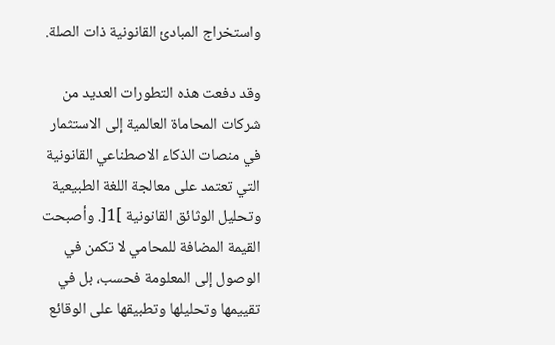واستخراج المبادئ القانونية ذات الصلة.

وقد دفعت هذه التطورات العديد من شركات المحاماة العالمية إلى الاستثمار في منصات الذكاء الاصطناعي القانونية التي تعتمد على معالجة اللغة الطبيعية وتحليل الوثائق القانونية ]1[. وأصبحت القيمة المضافة للمحامي لا تكمن في الوصول إلى المعلومة فحسب، بل في تقييمها وتحليلها وتطبيقها على الوقائع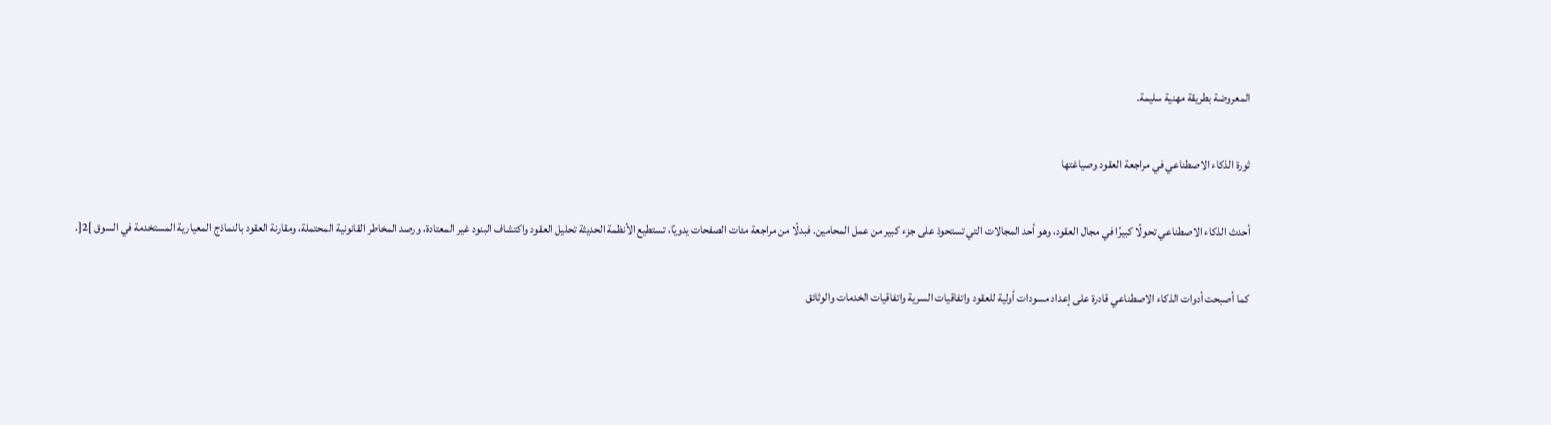المعروضة بطريقة مهنية سليمة.

ثورة الذكاء الاصطناعي في مراجعة العقود وصياغتها

أحدث الذكاء الاصطناعي تحولًا كبيرًا في مجال العقود، وهو أحد المجالات التي تستحوذ على جزء كبير من عمل المحامين. فبدلًا من مراجعة مئات الصفحات يدويًا، تستطيع الأنظمة الحديثة تحليل العقود واكتشاف البنود غير المعتادة، ورصد المخاطر القانونية المحتملة، ومقارنة العقود بالنماذج المعيارية المستخدمة في السوق ]2[.

كما أصبحت أدوات الذكاء الاصطناعي قادرة على إعداد مسودات أولية للعقود واتفاقيات السرية واتفاقيات الخدمات والوثائق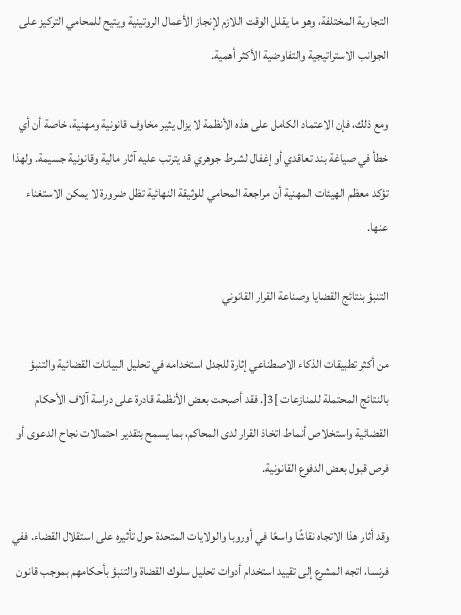التجارية المختلفة، وهو ما يقلل الوقت اللازم لإنجاز الأعمال الروتينية ويتيح للمحامي التركيز على الجوانب الاستراتيجية والتفاوضية الأكثر أهمية.

ومع ذلك، فإن الاعتماد الكامل على هذه الأنظمة لا يزال يثير مخاوف قانونية ومهنية، خاصة أن أي خطأ في صياغة بند تعاقدي أو إغفال لشرط جوهري قد يترتب عليه آثار مالية وقانونية جسيمة. ولهذا تؤكد معظم الهيئات المهنية أن مراجعة المحامي للوثيقة النهائية تظل ضرورة لا يمكن الاستغناء عنها.

التنبؤ بنتائج القضايا وصناعة القرار القانوني

من أكثر تطبيقات الذكاء الاصطناعي إثارة للجدل استخدامه في تحليل البيانات القضائية والتنبؤ بالنتائج المحتملة للمنازعات ]3[. فقد أصبحت بعض الأنظمة قادرة على دراسة آلاف الأحكام القضائية واستخلاص أنماط اتخاذ القرار لدى المحاكم، بما يسمح بتقدير احتمالات نجاح الدعوى أو فرص قبول بعض الدفوع القانونية.

وقد أثار هذا الاتجاه نقاشًا واسعًا في أوروبا والولايات المتحدة حول تأثيره على استقلال القضاء. ففي فرنسا، اتجه المشرع إلى تقييد استخدام أدوات تحليل سلوك القضاة والتنبؤ بأحكامهم بموجب قانون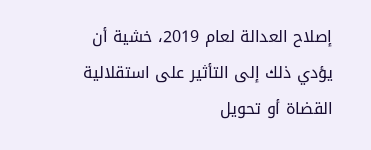إصلاح العدالة لعام 2019، خشية أن يؤدي ذلك إلى التأثير على استقلالية القضاة أو تحويل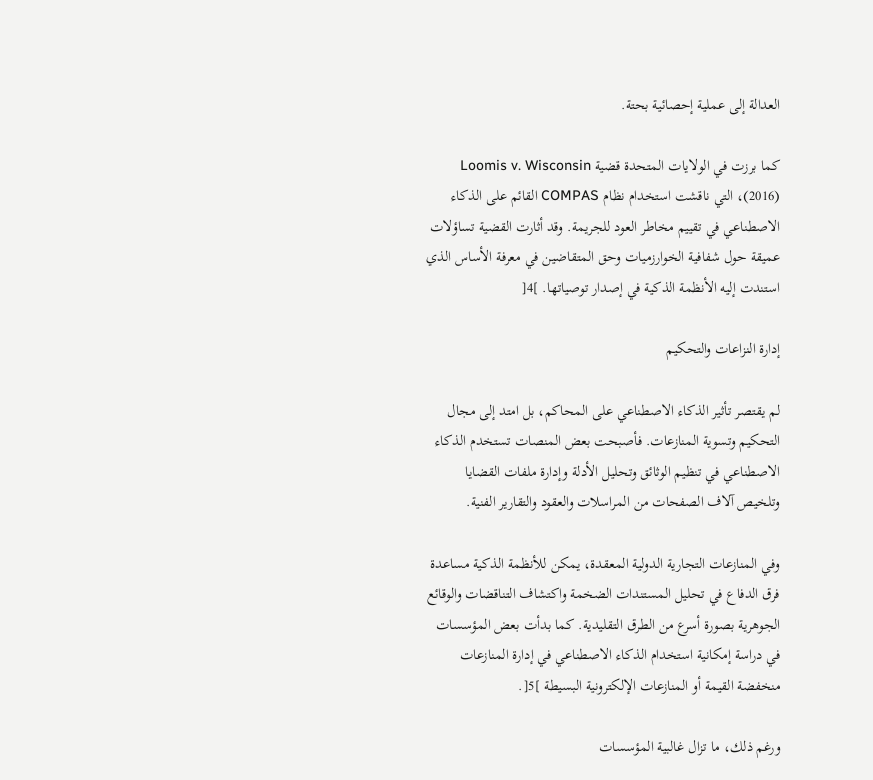العدالة إلى عملية إحصائية بحتة.

كما برزت في الولايات المتحدة قضية Loomis v. Wisconsin (2016)، التي ناقشت استخدام نظام COMPAS القائم على الذكاء الاصطناعي في تقييم مخاطر العود للجريمة. وقد أثارت القضية تساؤلات عميقة حول شفافية الخوارزميات وحق المتقاضين في معرفة الأساس الذي استندت إليه الأنظمة الذكية في إصدار توصياتها. ]4[

إدارة النزاعات والتحكيم

لم يقتصر تأثير الذكاء الاصطناعي على المحاكم، بل امتد إلى مجال التحكيم وتسوية المنازعات. فأصبحت بعض المنصات تستخدم الذكاء الاصطناعي في تنظيم الوثائق وتحليل الأدلة وإدارة ملفات القضايا وتلخيص آلاف الصفحات من المراسلات والعقود والتقارير الفنية.

وفي المنازعات التجارية الدولية المعقدة، يمكن للأنظمة الذكية مساعدة فرق الدفاع في تحليل المستندات الضخمة واكتشاف التناقضات والوقائع الجوهرية بصورة أسرع من الطرق التقليدية. كما بدأت بعض المؤسسات في دراسة إمكانية استخدام الذكاء الاصطناعي في إدارة المنازعات منخفضة القيمة أو المنازعات الإلكترونية البسيطة ]5[.

ورغم ذلك، ما تزال غالبية المؤسسات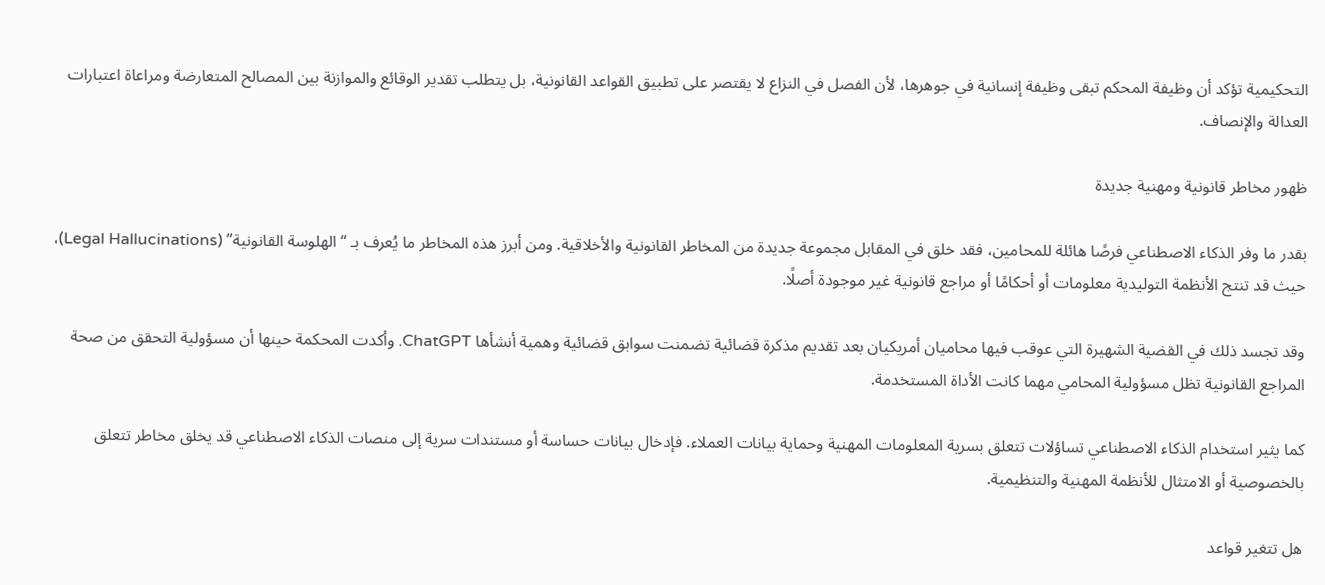التحكيمية تؤكد أن وظيفة المحكم تبقى وظيفة إنسانية في جوهرها، لأن الفصل في النزاع لا يقتصر على تطبيق القواعد القانونية، بل يتطلب تقدير الوقائع والموازنة بين المصالح المتعارضة ومراعاة اعتبارات العدالة والإنصاف.

ظهور مخاطر قانونية ومهنية جديدة

بقدر ما وفر الذكاء الاصطناعي فرصًا هائلة للمحامين، فقد خلق في المقابل مجموعة جديدة من المخاطر القانونية والأخلاقية. ومن أبرز هذه المخاطر ما يُعرف بـ “الهلوسة القانونية” (Legal Hallucinations)، حيث قد تنتج الأنظمة التوليدية معلومات أو أحكامًا أو مراجع قانونية غير موجودة أصلًا.

وقد تجسد ذلك في القضية الشهيرة التي عوقب فيها محاميان أمريكيان بعد تقديم مذكرة قضائية تضمنت سوابق قضائية وهمية أنشأها ChatGPT. وأكدت المحكمة حينها أن مسؤولية التحقق من صحة المراجع القانونية تظل مسؤولية المحامي مهما كانت الأداة المستخدمة.

كما يثير استخدام الذكاء الاصطناعي تساؤلات تتعلق بسرية المعلومات المهنية وحماية بيانات العملاء. فإدخال بيانات حساسة أو مستندات سرية إلى منصات الذكاء الاصطناعي قد يخلق مخاطر تتعلق بالخصوصية أو الامتثال للأنظمة المهنية والتنظيمية.

هل تتغير قواعد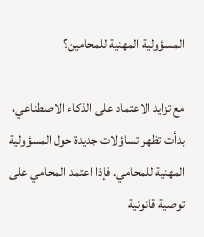المسؤولية المهنية للمحامين؟

مع تزايد الاعتماد على الذكاء الاصطناعي، بدأت تظهر تساؤلات جديدة حول المسؤولية المهنية للمحامي. فإذا اعتمد المحامي على توصية قانونية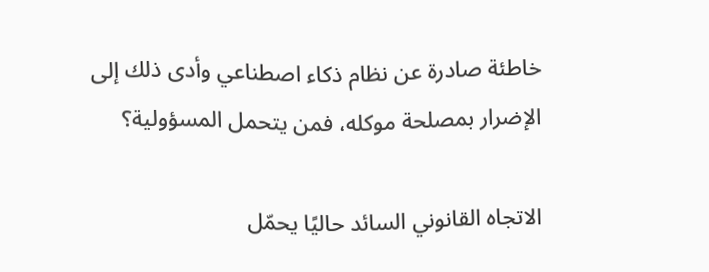خاطئة صادرة عن نظام ذكاء اصطناعي وأدى ذلك إلى الإضرار بمصلحة موكله، فمن يتحمل المسؤولية؟

الاتجاه القانوني السائد حاليًا يحمّل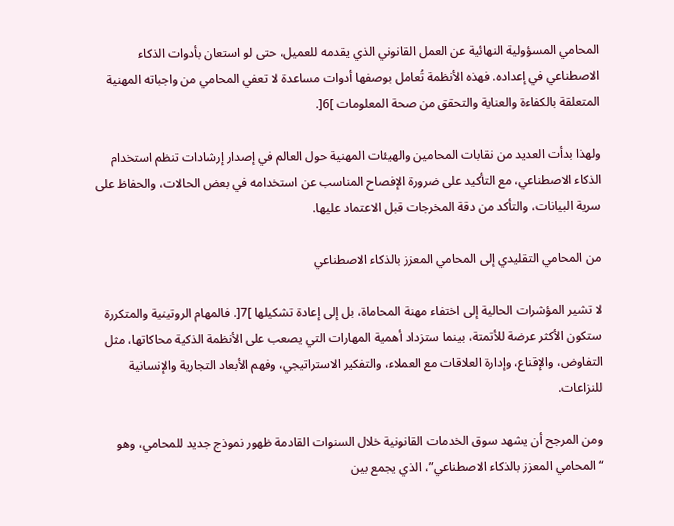المحامي المسؤولية النهائية عن العمل القانوني الذي يقدمه للعميل، حتى لو استعان بأدوات الذكاء الاصطناعي في إعداده. فهذه الأنظمة تُعامل بوصفها أدوات مساعدة لا تعفي المحامي من واجباته المهنية المتعلقة بالكفاءة والعناية والتحقق من صحة المعلومات ]6[.

ولهذا بدأت العديد من نقابات المحامين والهيئات المهنية حول العالم في إصدار إرشادات تنظم استخدام الذكاء الاصطناعي، مع التأكيد على ضرورة الإفصاح المناسب عن استخدامه في بعض الحالات، والحفاظ على سرية البيانات، والتأكد من دقة المخرجات قبل الاعتماد عليها.

من المحامي التقليدي إلى المحامي المعزز بالذكاء الاصطناعي

لا تشير المؤشرات الحالية إلى اختفاء مهنة المحاماة، بل إلى إعادة تشكيلها ]7[. فالمهام الروتينية والمتكررة ستكون الأكثر عرضة للأتمتة، بينما ستزداد أهمية المهارات التي يصعب على الأنظمة الذكية محاكاتها، مثل التفاوض، والإقناع، وإدارة العلاقات مع العملاء، والتفكير الاستراتيجي، وفهم الأبعاد التجارية والإنسانية للنزاعات.

ومن المرجح أن يشهد سوق الخدمات القانونية خلال السنوات القادمة ظهور نموذج جديد للمحامي، وهو “المحامي المعزز بالذكاء الاصطناعي”، الذي يجمع بين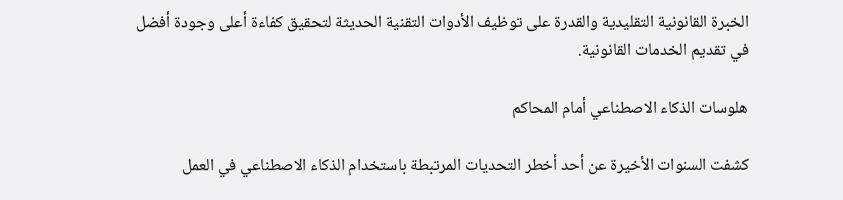الخبرة القانونية التقليدية والقدرة على توظيف الأدوات التقنية الحديثة لتحقيق كفاءة أعلى وجودة أفضل في تقديم الخدمات القانونية.

هلوسات الذكاء الاصطناعي أمام المحاكم

كشفت السنوات الأخيرة عن أحد أخطر التحديات المرتبطة باستخدام الذكاء الاصطناعي في العمل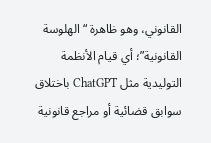القانوني، وهو ظاهرة “الهلوسة القانونية”؛ أي قيام الأنظمة التوليدية مثل ChatGPT باختلاق سوابق قضائية أو مراجع قانونية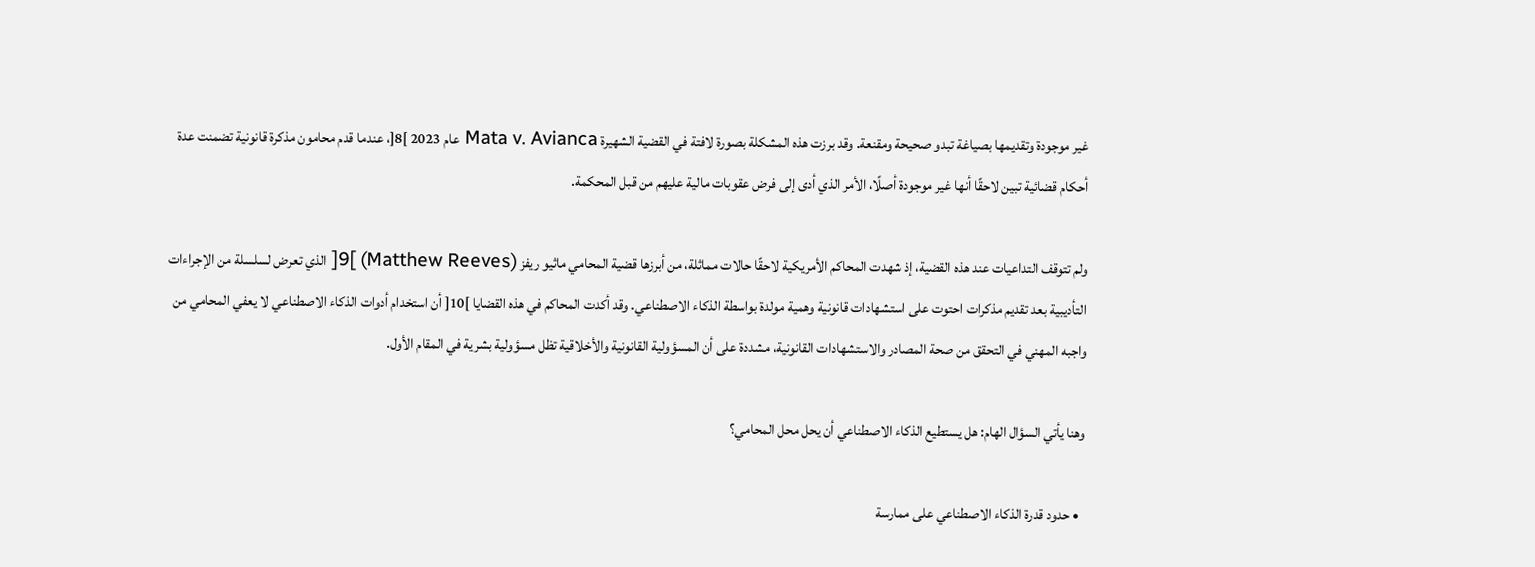غير موجودة وتقديمها بصياغة تبدو صحيحة ومقنعة. وقد برزت هذه المشكلة بصورة لافتة في القضية الشهيرة Mata v. Avianca عام 2023 ]8[، عندما قدم محامون مذكرة قانونية تضمنت عدة أحكام قضائية تبين لاحقًا أنها غير موجودة أصلًا، الأمر الذي أدى إلى فرض عقوبات مالية عليهم من قبل المحكمة.

ولم تتوقف التداعيات عند هذه القضية، إذ شهدت المحاكم الأمريكية لاحقًا حالات مماثلة، من أبرزها قضية المحامي ماثيو ريفز (Matthew Reeves) ]9[ الذي تعرض لسلسلة من الإجراءات التأديبية بعد تقديم مذكرات احتوت على استشهادات قانونية وهمية مولدة بواسطة الذكاء الاصطناعي. وقد أكدت المحاكم في هذه القضايا ]10[ أن استخدام أدوات الذكاء الاصطناعي لا يعفي المحامي من واجبه المهني في التحقق من صحة المصادر والاستشهادات القانونية، مشددة على أن المسؤولية القانونية والأخلاقية تظل مسؤولية بشرية في المقام الأول.

وهنا يأتي السؤال الهام: هل يستطيع الذكاء الاصطناعي أن يحل محل المحامي؟

  • حدود قدرة الذكاء الاصطناعي على ممارسة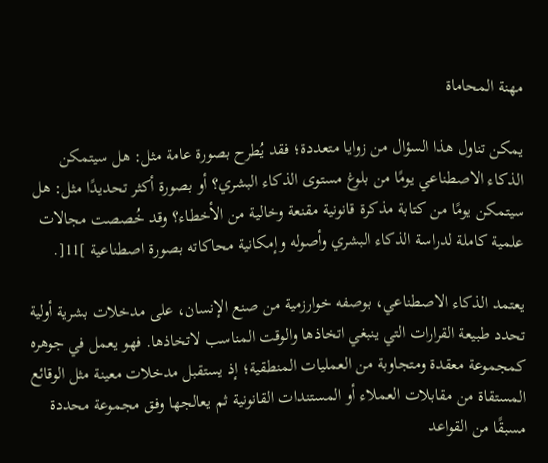مهنة المحاماة

يمكن تناول هذا السؤال من زوايا متعددة؛ فقد يُطرح بصورة عامة مثل: هل سيتمكن الذكاء الاصطناعي يومًا من بلوغ مستوى الذكاء البشري؟ أو بصورة أكثر تحديدًا مثل: هل سيتمكن يومًا من كتابة مذكرة قانونية مقنعة وخالية من الأخطاء؟ وقد خُصصت مجالات علمية كاملة لدراسة الذكاء البشري وأصوله وإمكانية محاكاته بصورة اصطناعية ]11[.

يعتمد الذكاء الاصطناعي، بوصفه خوارزمية من صنع الإنسان، على مدخلات بشرية أولية تحدد طبيعة القرارات التي ينبغي اتخاذها والوقت المناسب لاتخاذها. فهو يعمل في جوهره كمجموعة معقدة ومتجاوبة من العمليات المنطقية؛ إذ يستقبل مدخلات معينة مثل الوقائع المستقاة من مقابلات العملاء أو المستندات القانونية ثم يعالجها وفق مجموعة محددة مسبقًا من القواعد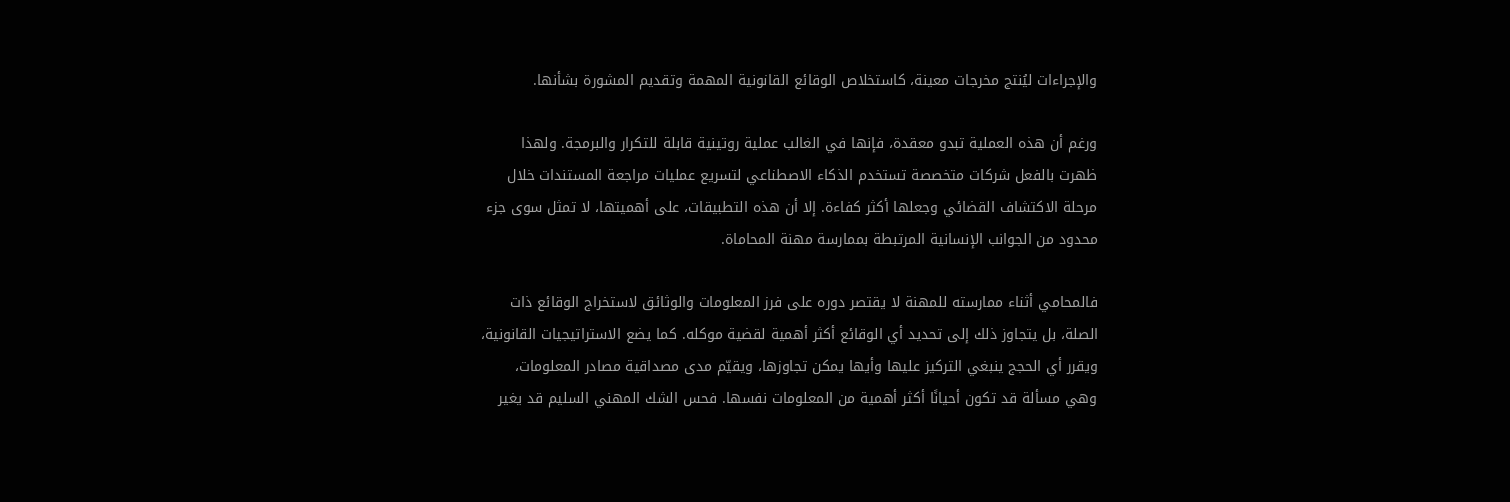والإجراءات ليُنتج مخرجات معينة، كاستخلاص الوقائع القانونية المهمة وتقديم المشورة بشأنها.

ورغم أن هذه العملية تبدو معقدة، فإنها في الغالب عملية روتينية قابلة للتكرار والبرمجة. ولهذا ظهرت بالفعل شركات متخصصة تستخدم الذكاء الاصطناعي لتسريع عمليات مراجعة المستندات خلال مرحلة الاكتشاف القضائي وجعلها أكثر كفاءة. إلا أن هذه التطبيقات، على أهميتها، لا تمثل سوى جزء محدود من الجوانب الإنسانية المرتبطة بممارسة مهنة المحاماة.

فالمحامي أثناء ممارسته للمهنة لا يقتصر دوره على فرز المعلومات والوثائق لاستخراج الوقائع ذات الصلة، بل يتجاوز ذلك إلى تحديد أي الوقائع أكثر أهمية لقضية موكله. كما يضع الاستراتيجيات القانونية، ويقرر أي الحجج ينبغي التركيز عليها وأيها يمكن تجاوزها، ويقيّم مدى مصداقية مصادر المعلومات، وهي مسألة قد تكون أحيانًا أكثر أهمية من المعلومات نفسها. فحس الشك المهني السليم قد يغير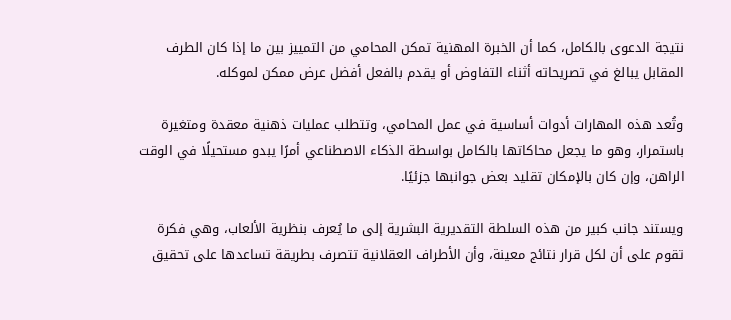نتيجة الدعوى بالكامل، كما أن الخبرة المهنية تمكن المحامي من التمييز بين ما إذا كان الطرف المقابل يبالغ في تصريحاته أثناء التفاوض أو يقدم بالفعل أفضل عرض ممكن لموكله.

وتُعد هذه المهارات أدوات أساسية في عمل المحامي، وتتطلب عمليات ذهنية معقدة ومتغيرة باستمرار، وهو ما يجعل محاكاتها بالكامل بواسطة الذكاء الاصطناعي أمرًا يبدو مستحيلًا في الوقت الراهن، وإن كان بالإمكان تقليد بعض جوانبها جزئيًا.

ويستند جانب كبير من هذه السلطة التقديرية البشرية إلى ما يُعرف بنظرية الألعاب، وهي فكرة تقوم على أن لكل قرار نتائج معينة، وأن الأطراف العقلانية تتصرف بطريقة تساعدها على تحقيق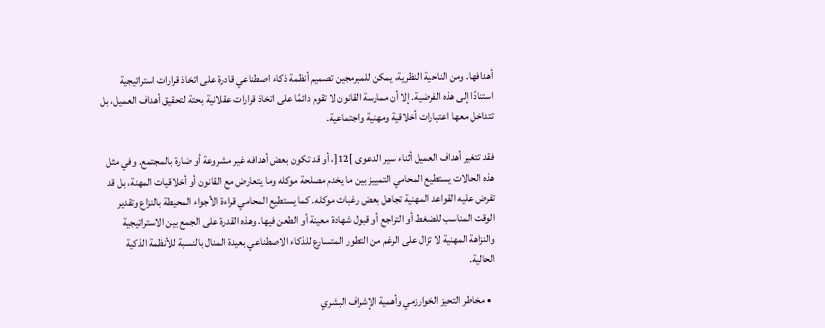أهدافها. ومن الناحية النظرية، يمكن للمبرمجين تصميم أنظمة ذكاء اصطناعي قادرة على اتخاذ قرارات استراتيجية استنادًا إلى هذه الفرضية. إلا أن ممارسة القانون لا تقوم دائمًا على اتخاذ قرارات عقلانية بحتة لتحقيق أهداف العميل، بل تتداخل معها اعتبارات أخلاقية ومهنية واجتماعية.

فقد تتغير أهداف العميل أثناء سير الدعوى ]12[، أو قد تكون بعض أهدافه غير مشروعة أو ضارة بالمجتمع. وفي مثل هذه الحالات يستطيع المحامي التمييز بين ما يخدم مصلحة موكله وما يتعارض مع القانون أو أخلاقيات المهنة، بل قد تفرض عليه القواعد المهنية تجاهل بعض رغبات موكله. كما يستطيع المحامي قراءة الأجواء المحيطة بالنزاع وتقدير الوقت المناسب للضغط أو التراجع أو قبول شهادة معينة أو الطعن فيها. وهذه القدرة على الجمع بين الاستراتيجية والنزاهة المهنية لا تزال على الرغم من التطور المتسارع للذكاء الاصطناعي بعيدة المنال بالنسبة للأنظمة الذكية الحالية.

  • مخاطر التحيز الخوارزمي وأهمية الإشراف البشري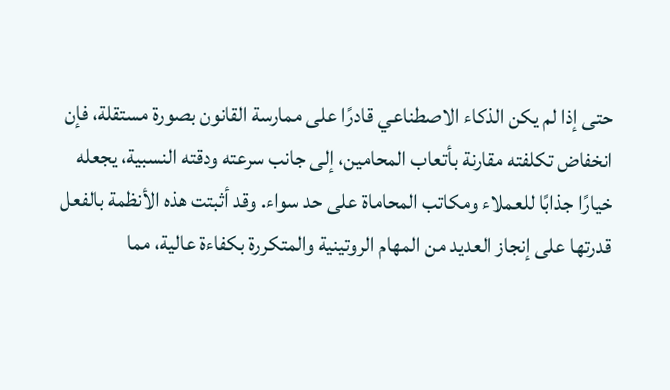حتى إذا لم يكن الذكاء الاصطناعي قادرًا على ممارسة القانون بصورة مستقلة، فإن انخفاض تكلفته مقارنة بأتعاب المحامين، إلى جانب سرعته ودقته النسبية، يجعله خيارًا جذابًا للعملاء ومكاتب المحاماة على حد سواء. وقد أثبتت هذه الأنظمة بالفعل قدرتها على إنجاز العديد من المهام الروتينية والمتكررة بكفاءة عالية، مما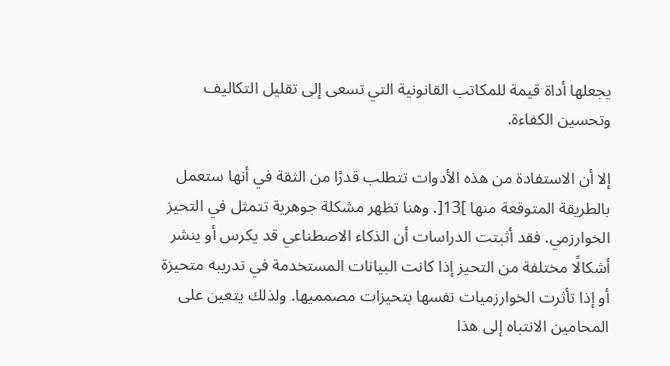يجعلها أداة قيمة للمكاتب القانونية التي تسعى إلى تقليل التكاليف وتحسين الكفاءة.

إلا أن الاستفادة من هذه الأدوات تتطلب قدرًا من الثقة في أنها ستعمل بالطريقة المتوقعة منها ]13[. وهنا تظهر مشكلة جوهرية تتمثل في التحيز الخوارزمي. فقد أثبتت الدراسات أن الذكاء الاصطناعي قد يكرس أو ينشر أشكالًا مختلفة من التحيز إذا كانت البيانات المستخدمة في تدريبه متحيزة أو إذا تأثرت الخوارزميات نفسها بتحيزات مصمميها. ولذلك يتعين على المحامين الانتباه إلى هذا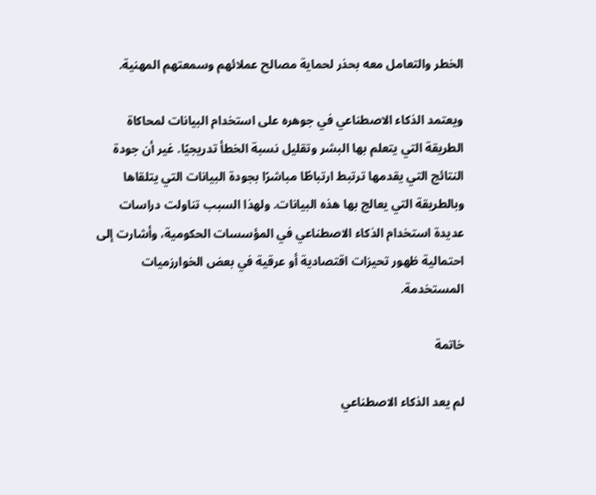الخطر والتعامل معه بحذر لحماية مصالح عملائهم وسمعتهم المهنية.

ويعتمد الذكاء الاصطناعي في جوهره على استخدام البيانات لمحاكاة الطريقة التي يتعلم بها البشر وتقليل نسبة الخطأ تدريجيًا. غير أن جودة النتائج التي يقدمها ترتبط ارتباطًا مباشرًا بجودة البيانات التي يتلقاها وبالطريقة التي يعالج بها هذه البيانات. ولهذا السبب تناولت دراسات عديدة استخدام الذكاء الاصطناعي في المؤسسات الحكومية، وأشارت إلى احتمالية ظهور تحيزات اقتصادية أو عرقية في بعض الخوارزميات المستخدمة.

خاتمة

لم يعد الذكاء الاصطناعي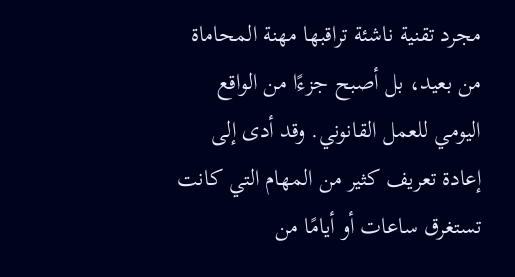مجرد تقنية ناشئة تراقبها مهنة المحاماة من بعيد، بل أصبح جزءًا من الواقع اليومي للعمل القانوني. وقد أدى إلى إعادة تعريف كثير من المهام التي كانت تستغرق ساعات أو أيامًا من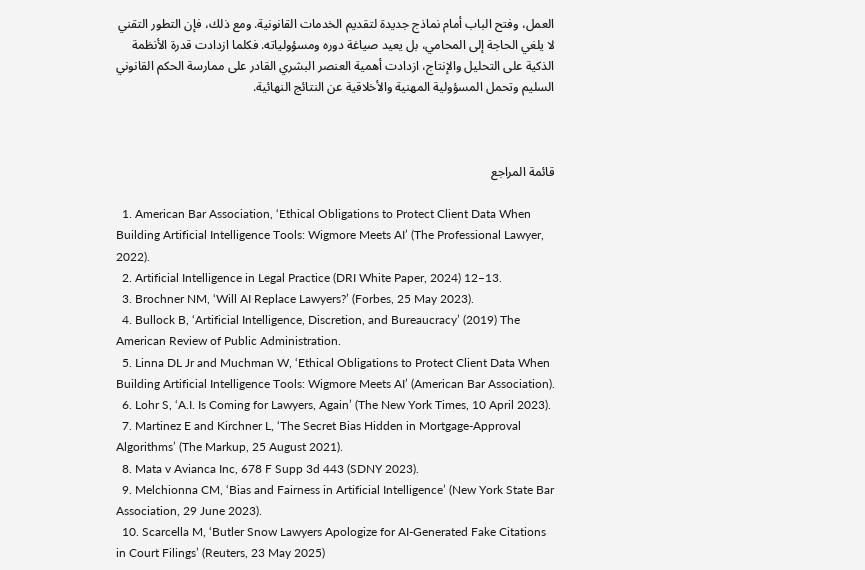العمل، وفتح الباب أمام نماذج جديدة لتقديم الخدمات القانونية. ومع ذلك، فإن التطور التقني لا يلغي الحاجة إلى المحامي، بل يعيد صياغة دوره ومسؤولياته. فكلما ازدادت قدرة الأنظمة الذكية على التحليل والإنتاج، ازدادت أهمية العنصر البشري القادر على ممارسة الحكم القانوني السليم وتحمل المسؤولية المهنية والأخلاقية عن النتائج النهائية.



قائمة المراجع

  1. American Bar Association, ‘Ethical Obligations to Protect Client Data When Building Artificial Intelligence Tools: Wigmore Meets AI’ (The Professional Lawyer, 2022).
  2. Artificial Intelligence in Legal Practice (DRI White Paper, 2024) 12–13.
  3. Brochner NM, ‘Will AI Replace Lawyers?’ (Forbes, 25 May 2023).
  4. Bullock B, ‘Artificial Intelligence, Discretion, and Bureaucracy’ (2019) The American Review of Public Administration.
  5. Linna DL Jr and Muchman W, ‘Ethical Obligations to Protect Client Data When Building Artificial Intelligence Tools: Wigmore Meets AI’ (American Bar Association).
  6. Lohr S, ‘A.I. Is Coming for Lawyers, Again’ (The New York Times, 10 April 2023).
  7. Martinez E and Kirchner L, ‘The Secret Bias Hidden in Mortgage-Approval Algorithms’ (The Markup, 25 August 2021).
  8. Mata v Avianca Inc, 678 F Supp 3d 443 (SDNY 2023).
  9. Melchionna CM, ‘Bias and Fairness in Artificial Intelligence’ (New York State Bar Association, 29 June 2023).
  10. Scarcella M, ‘Butler Snow Lawyers Apologize for AI-Generated Fake Citations in Court Filings’ (Reuters, 23 May 2025)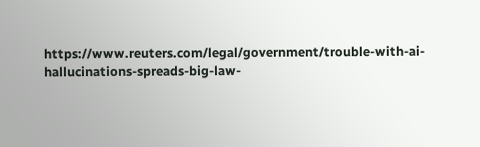https://www.reuters.com/legal/government/trouble-with-ai-hallucinations-spreads-big-law-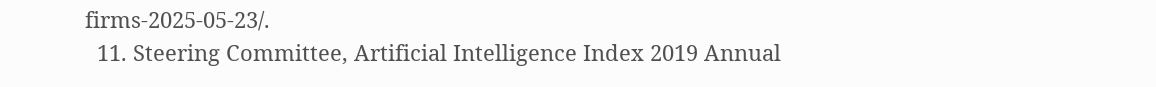firms-2025-05-23/.
  11. Steering Committee, Artificial Intelligence Index 2019 Annual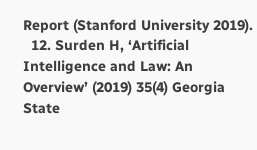Report (Stanford University 2019).
  12. Surden H, ‘Artificial Intelligence and Law: An Overview’ (2019) 35(4) Georgia State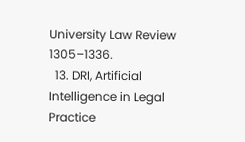University Law Review 1305–1336.
  13. DRI, Artificial Intelligence in Legal Practice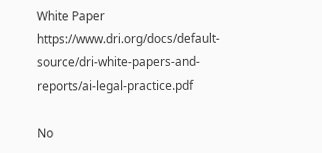White Paper https://www.dri.org/docs/default-source/dri-white-papers-and-reports/ai-legal-practice.pdf

No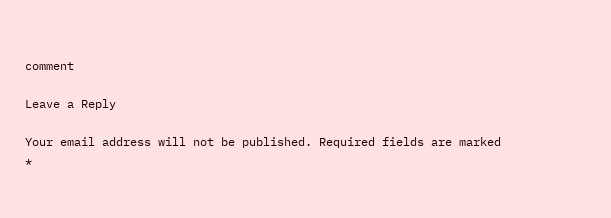comment

Leave a Reply

Your email address will not be published. Required fields are marked *